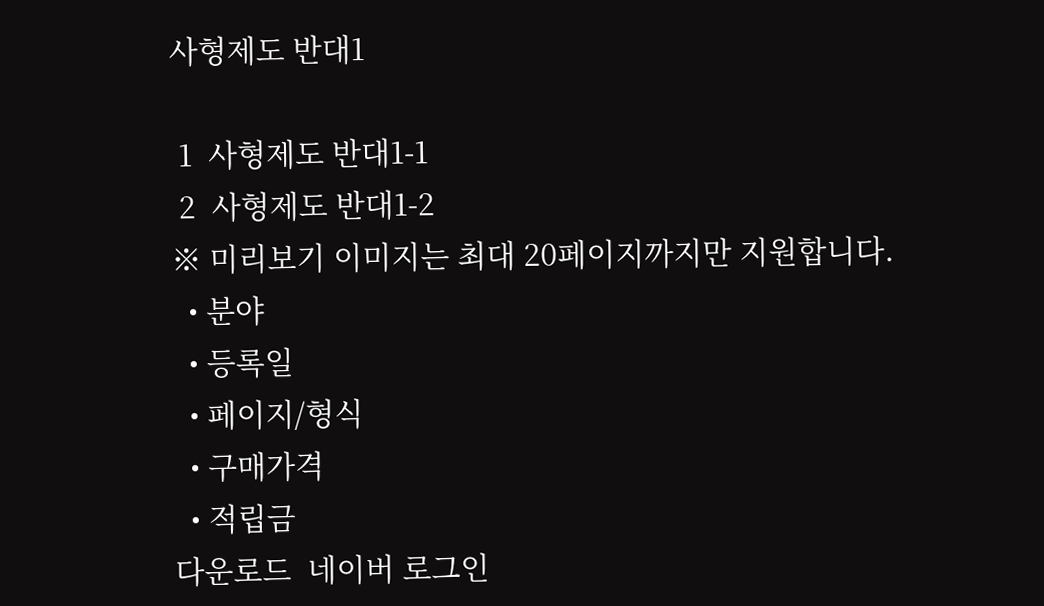사형제도 반대1

 1  사형제도 반대1-1
 2  사형제도 반대1-2
※ 미리보기 이미지는 최대 20페이지까지만 지원합니다.
  • 분야
  • 등록일
  • 페이지/형식
  • 구매가격
  • 적립금
다운로드  네이버 로그인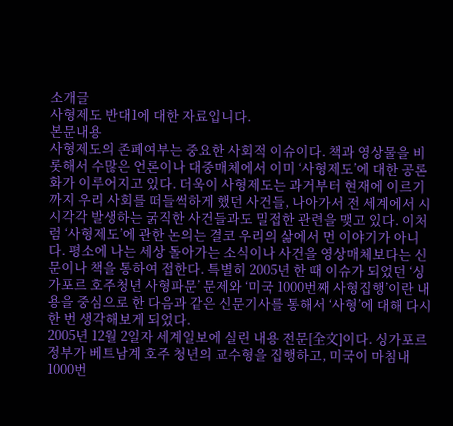소개글
사형제도 반대1에 대한 자료입니다.
본문내용
사형제도의 존폐여부는 중요한 사회적 이슈이다. 책과 영상물을 비롯해서 수많은 언론이나 대중매체에서 이미 ‘사형제도’에 대한 공론화가 이루어지고 있다. 더욱이 사형제도는 과거부터 현재에 이르기까지 우리 사회를 떠들썩하게 했던 사건들, 나아가서 전 세계에서 시시각각 발생하는 굵직한 사건들과도 밀접한 관련을 맺고 있다. 이처럼 ‘사형제도’에 관한 논의는 결코 우리의 삶에서 먼 이야기가 아니다. 평소에 나는 세상 돌아가는 소식이나 사건을 영상매체보다는 신문이나 책을 통하여 접한다. 특별히 2005년 한 때 이슈가 되었던 ‘싱가포르 호주청년 사형파문’ 문제와 ‘미국 1000번째 사형집행’이란 내용을 중심으로 한 다음과 같은 신문기사를 통해서 ‘사형’에 대해 다시 한 번 생각해보게 되었다.
2005년 12월 2일자 세계일보에 실린 내용 전문[全文]이다. 싱가포르 정부가 베트남계 호주 청년의 교수형을 집행하고, 미국이 마침내 1000번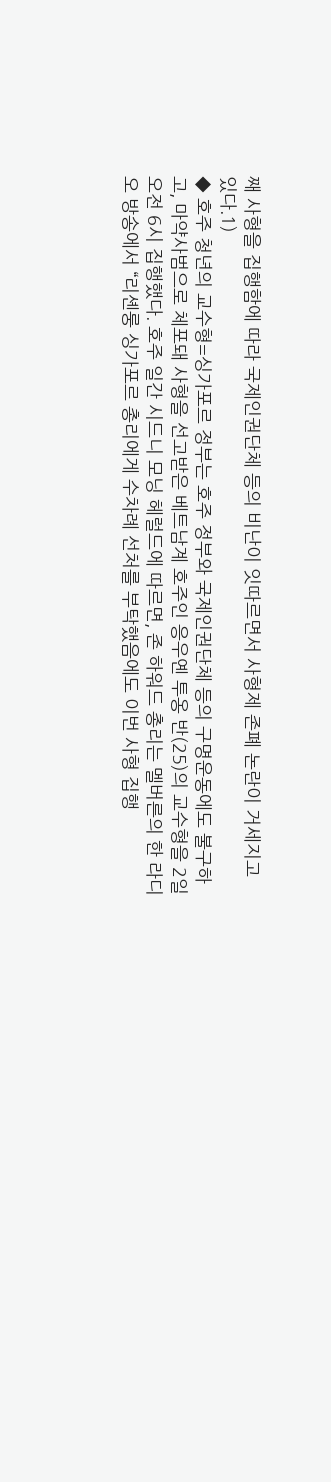째 사형을 집행함에 따라 국제인권단체 등의 비난이 잇따르면서 사형제 존폐 논란이 거세지고 있다.1)
◆ 호주 청년의 교수형=싱가포르 정부는 호주 정부와 국제인권단체 등의 구명운동에도 불구하고, 마약사범으로 체포돼 사형을 선고받은 베트남계 호주인 응우옌 투옹 반(25)의 교수형을 2일 오전 6시 집행했다. 호주 일간 시드니 모닝 헤럴드에 따르면, 존 하워드 총리는 멜버른의 한 라디오 방송에서 “리셴룽 싱가포르 총리에게 수차례 선처를 부탁했음에도 이번 사형 집행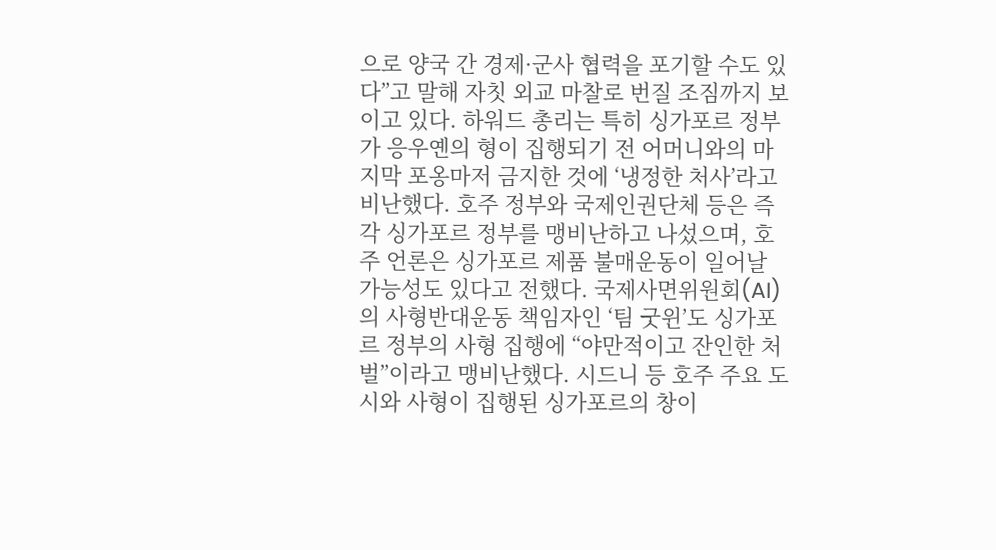으로 양국 간 경제·군사 협력을 포기할 수도 있다”고 말해 자칫 외교 마찰로 번질 조짐까지 보이고 있다. 하워드 총리는 특히 싱가포르 정부가 응우옌의 형이 집행되기 전 어머니와의 마지막 포옹마저 금지한 것에 ‘냉정한 처사’라고 비난했다. 호주 정부와 국제인권단체 등은 즉각 싱가포르 정부를 맹비난하고 나섰으며, 호주 언론은 싱가포르 제품 불매운동이 일어날 가능성도 있다고 전했다. 국제사면위원회(AI)의 사형반대운동 책임자인 ‘팀 굿윈’도 싱가포르 정부의 사형 집행에 “야만적이고 잔인한 처벌”이라고 맹비난했다. 시드니 등 호주 주요 도시와 사형이 집행된 싱가포르의 창이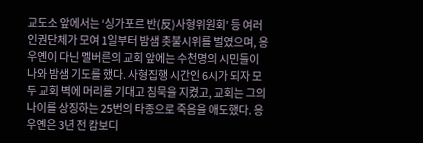교도소 앞에서는 ‘싱가포르 반(反)사형위원회’ 등 여러 인권단체가 모여 1일부터 밤샘 촛불시위를 벌였으며, 응우옌이 다닌 멜버른의 교회 앞에는 수천명의 시민들이 나와 밤샘 기도를 했다. 사형집행 시간인 6시가 되자 모두 교회 벽에 머리를 기대고 침묵을 지켰고, 교회는 그의 나이를 상징하는 25번의 타종으로 죽음을 애도했다. 응우옌은 3년 전 캄보디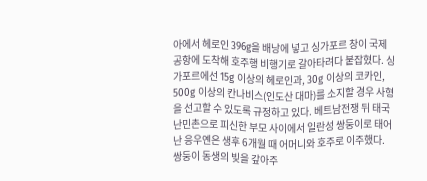아에서 헤로인 396g을 배낭에 넣고 싱가포르 창이 국제공항에 도착해 호주행 비행기로 갈아타려다 붙잡혔다. 싱가포르에선 15g 이상의 헤로인과, 30g 이상의 코카인, 500g 이상의 칸나비스(인도산 대마)를 소지할 경우 사형을 선고할 수 있도록 규정하고 있다. 베트남전쟁 뒤 태국 난민촌으로 피신한 부모 사이에서 일란성 쌍둥이로 태어난 응우옌은 생후 6개월 때 어머니와 호주로 이주했다. 쌍둥이 동생의 빚을 갚아주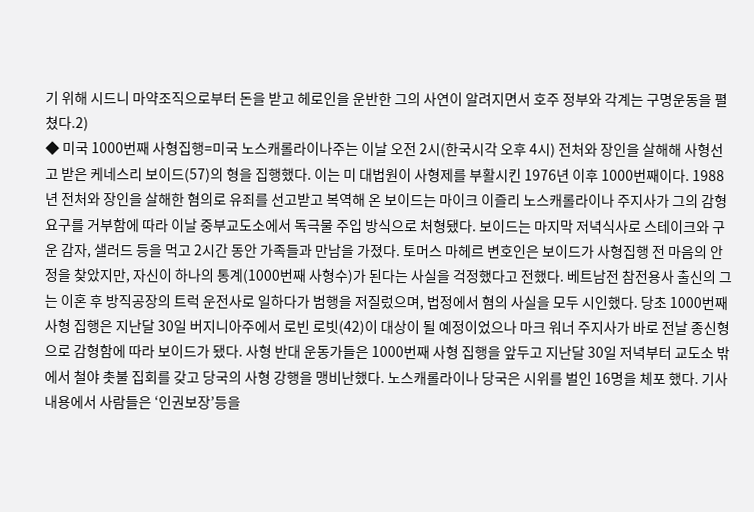기 위해 시드니 마약조직으로부터 돈을 받고 헤로인을 운반한 그의 사연이 알려지면서 호주 정부와 각계는 구명운동을 펼쳤다.2)
◆ 미국 1000번째 사형집행=미국 노스캐롤라이나주는 이날 오전 2시(한국시각 오후 4시) 전처와 장인을 살해해 사형선고 받은 케네스리 보이드(57)의 형을 집행했다. 이는 미 대법원이 사형제를 부활시킨 1976년 이후 1000번째이다. 1988년 전처와 장인을 살해한 혐의로 유죄를 선고받고 복역해 온 보이드는 마이크 이즐리 노스캐롤라이나 주지사가 그의 감형 요구를 거부함에 따라 이날 중부교도소에서 독극물 주입 방식으로 처형됐다. 보이드는 마지막 저녁식사로 스테이크와 구운 감자, 샐러드 등을 먹고 2시간 동안 가족들과 만남을 가졌다. 토머스 마헤르 변호인은 보이드가 사형집행 전 마음의 안정을 찾았지만, 자신이 하나의 통계(1000번째 사형수)가 된다는 사실을 걱정했다고 전했다. 베트남전 참전용사 출신의 그는 이혼 후 방직공장의 트럭 운전사로 일하다가 범행을 저질렀으며, 법정에서 혐의 사실을 모두 시인했다. 당초 1000번째 사형 집행은 지난달 30일 버지니아주에서 로빈 로빗(42)이 대상이 될 예정이었으나 마크 워너 주지사가 바로 전날 종신형으로 감형함에 따라 보이드가 됐다. 사형 반대 운동가들은 1000번째 사형 집행을 앞두고 지난달 30일 저녁부터 교도소 밖에서 철야 촛불 집회를 갖고 당국의 사형 강행을 맹비난했다. 노스캐롤라이나 당국은 시위를 벌인 16명을 체포 했다. 기사내용에서 사람들은 ‘인권보장’등을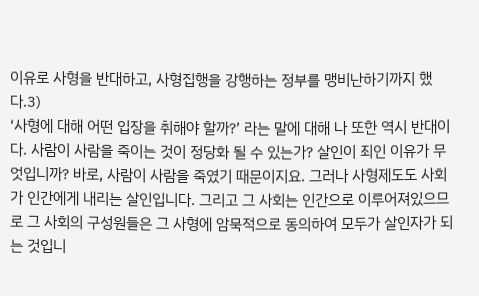이유로 사형을 반대하고, 사형집행을 강행하는 정부를 맹비난하기까지 했다.3)
‘사형에 대해 어떤 입장을 취해야 할까?’ 라는 말에 대해 나 또한 역시 반대이다. 사람이 사람을 죽이는 것이 정당화 될 수 있는가? 살인이 죄인 이유가 무엇입니까? 바로, 사람이 사람을 죽였기 때문이지요. 그러나 사형제도도 사회가 인간에게 내리는 살인입니다. 그리고 그 사회는 인간으로 이루어져있으므로 그 사회의 구성원들은 그 사형에 암묵적으로 동의하여 모두가 살인자가 되는 것입니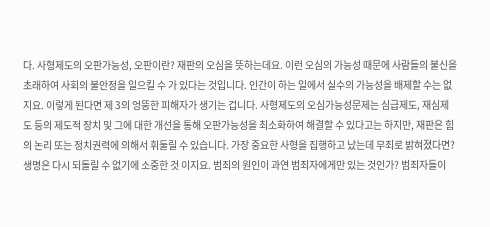다. 사형제도의 오판가능성, 오판이란? 재판의 오심을 뜻하는데요. 이런 오심의 가능성 때문에 사람들의 불신을 초래하여 사회의 불안정을 일으킬 수 가 있다는 것입니다. 인간이 하는 일에서 실수의 가능성을 배제할 수는 없지요. 이렇게 된다면 제 3의 엉뚱한 피해자가 생기는 겁니다. 사형제도의 오심가능성문제는 심급제도, 재심제도 등의 제도적 장치 및 그에 대한 개선을 통해 오판가능성을 최소화하여 해결할 수 있다고는 하지만, 재판은 힘의 논리 또는 정치권력에 의해서 휘둘릴 수 있습니다. 가장 중요한 사형을 집행하고 났는데 무죄로 밝혀졌다면? 생명은 다시 되돌릴 수 없기에 소중한 것 이지요. 범죄의 원인이 과연 범죄자에게만 있는 것인가? 범죄자들이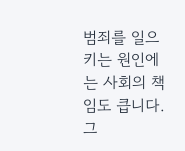범죄를 일으키는 원인에는 사회의 책임도 큽니다. 그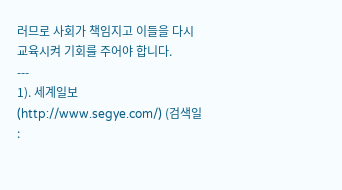러므로 사회가 책임지고 이들을 다시 교육시켜 기회를 주어야 합니다.
---
1). 세계일보 (http://www.segye.com/) (검색일 :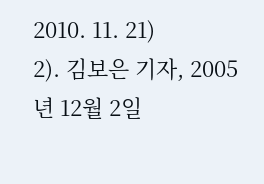2010. 11. 21)
2). 김보은 기자, 2005년 12월 2일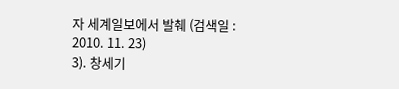자 세계일보에서 발췌 (검색일 : 2010. 11. 23)
3). 창세기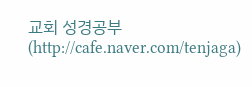교회 성경공부 (http://cafe.naver.com/tenjaga)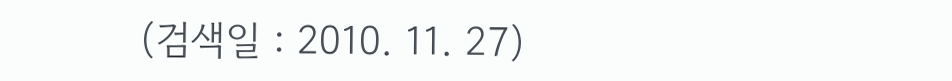(검색일 : 2010. 11. 27)